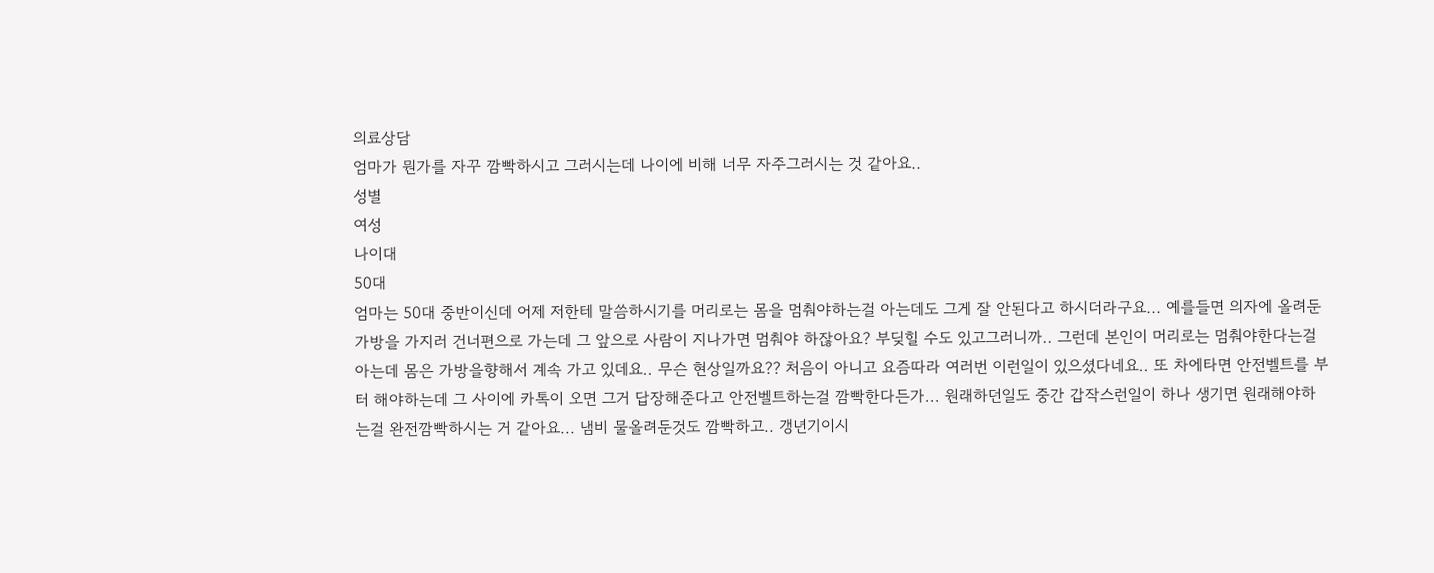의료상담
엄마가 뭔가를 자꾸 깜빡하시고 그러시는데 나이에 비해 너무 자주그러시는 것 같아요..
성별
여성
나이대
50대
엄마는 50대 중반이신데 어제 저한테 말씀하시기를 머리로는 몸을 멈춰야하는걸 아는데도 그게 잘 안된다고 하시더라구요... 예를들면 의자에 올려둔 가방을 가지러 건너편으로 가는데 그 앞으로 사람이 지나가면 멈춰야 하잖아요? 부딪힐 수도 있고그러니까.. 그런데 본인이 머리로는 멈춰야한다는걸 아는데 몸은 가방을향해서 계속 가고 있데요.. 무슨 현상일까요?? 처음이 아니고 요즘따라 여러번 이런일이 있으셨다네요.. 또 차에타면 안전벨트를 부터 해야하는데 그 사이에 카톡이 오면 그거 답장해준다고 안전벨트하는걸 깜빡한다든가... 원래하던일도 중간 갑작스런일이 하나 생기면 원래해야하는걸 완전깜빡하시는 거 같아요... 냄비 물올려둔것도 깜빡하고.. 갱년기이시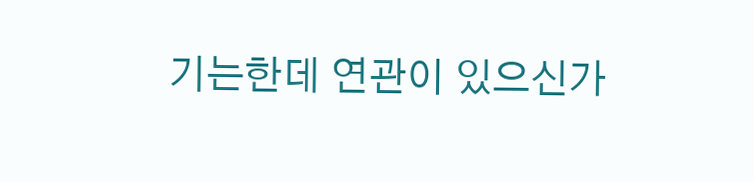기는한데 연관이 있으신가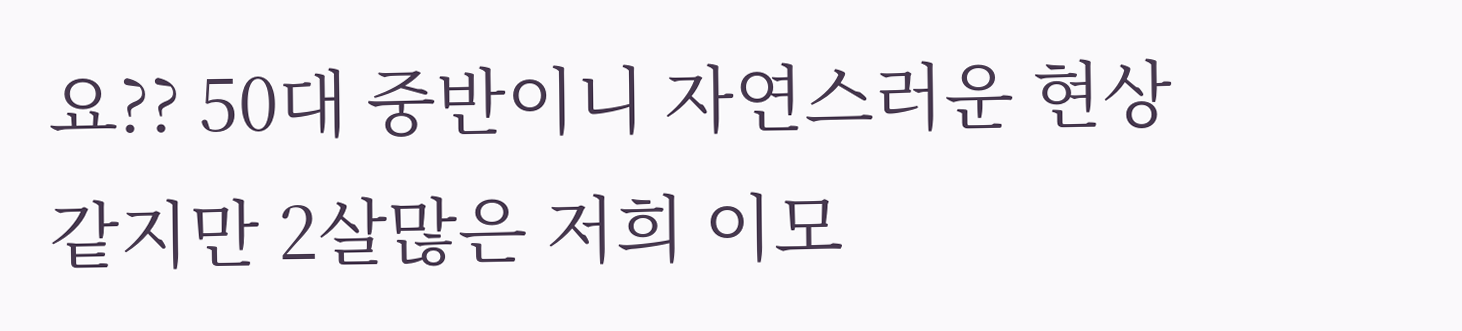요?? 50대 중반이니 자연스러운 현상같지만 2살많은 저희 이모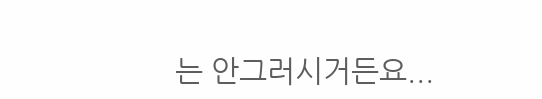는 안그러시거든요...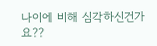나이에 비해 심각하신건가요??